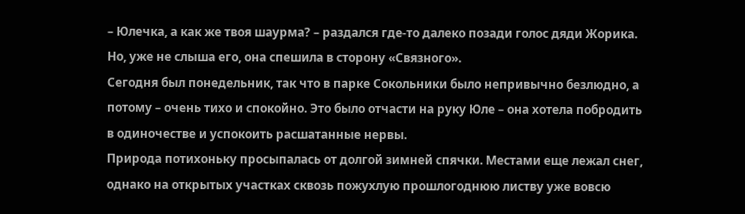– Юлечка, а как же твоя шаурма? – раздался где-то далеко позади голос дяди Жорика.
Но, уже не слыша его, она спешила в сторону «Связного».
Сегодня был понедельник, так что в парке Сокольники было непривычно безлюдно, а потому – очень тихо и спокойно. Это было отчасти на руку Юле – она хотела побродить в одиночестве и успокоить расшатанные нервы.
Природа потихоньку просыпалась от долгой зимней спячки. Местами еще лежал снег, однако на открытых участках сквозь пожухлую прошлогоднюю листву уже вовсю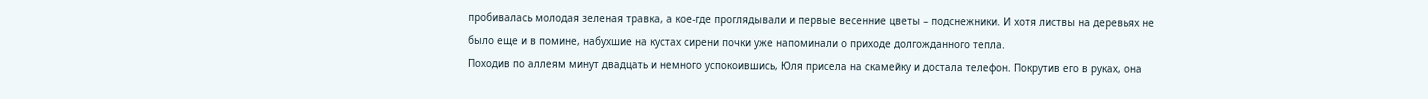пробивалась молодая зеленая травка, а кое-где проглядывали и первые весенние цветы – подснежники. И хотя листвы на деревьях не было еще и в помине, набухшие на кустах сирени почки уже напоминали о приходе долгожданного тепла.
Походив по аллеям минут двадцать и немного успокоившись, Юля присела на скамейку и достала телефон. Покрутив его в руках, она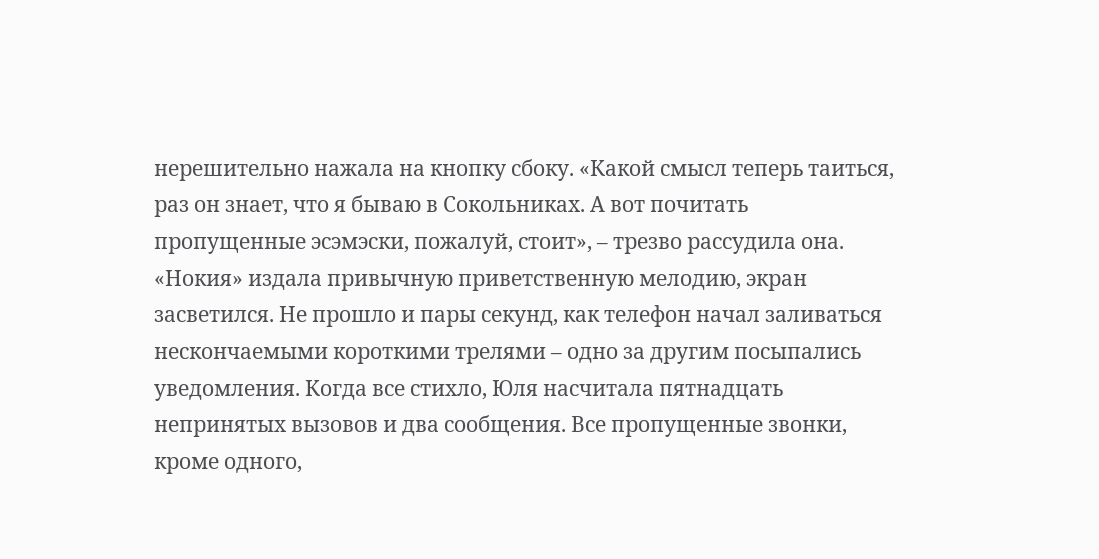нерешительно нажала на кнопку сбоку. «Какой смысл теперь таиться, раз он знает, что я бываю в Сокольниках. А вот почитать пропущенные эсэмэски, пожалуй, стоит», – трезво рассудила она.
«Нокия» издала привычную приветственную мелодию, экран засветился. Не прошло и пары секунд, как телефон начал заливаться нескончаемыми короткими трелями – одно за другим посыпались уведомления. Когда все стихло, Юля насчитала пятнадцать непринятых вызовов и два сообщения. Все пропущенные звонки, кроме одного,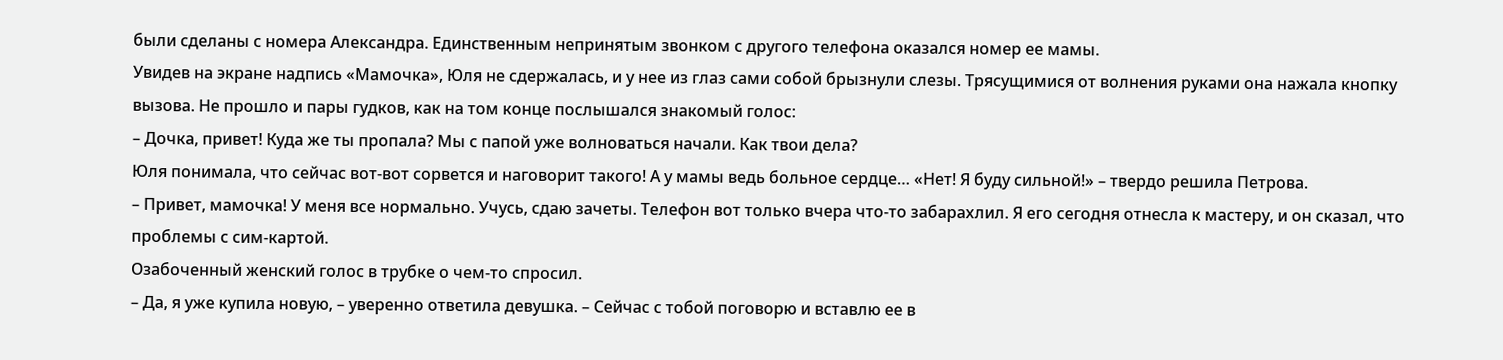были сделаны с номера Александра. Единственным непринятым звонком с другого телефона оказался номер ее мамы.
Увидев на экране надпись «Мамочка», Юля не сдержалась, и у нее из глаз сами собой брызнули слезы. Трясущимися от волнения руками она нажала кнопку вызова. Не прошло и пары гудков, как на том конце послышался знакомый голос:
– Дочка, привет! Куда же ты пропала? Мы с папой уже волноваться начали. Как твои дела?
Юля понимала, что сейчас вот-вот сорвется и наговорит такого! А у мамы ведь больное сердце… «Нет! Я буду сильной!» – твердо решила Петрова.
– Привет, мамочка! У меня все нормально. Учусь, сдаю зачеты. Телефон вот только вчера что-то забарахлил. Я его сегодня отнесла к мастеру, и он сказал, что проблемы с сим-картой.
Озабоченный женский голос в трубке о чем-то спросил.
– Да, я уже купила новую, – уверенно ответила девушка. – Сейчас с тобой поговорю и вставлю ее в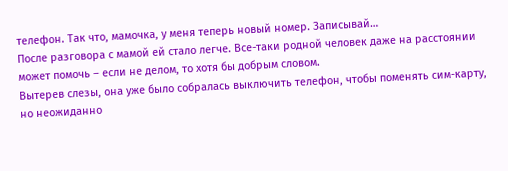телефон. Так что, мамочка, у меня теперь новый номер. Записывай…
После разговора с мамой ей стало легче. Все-таки родной человек даже на расстоянии может помочь – если не делом, то хотя бы добрым словом.
Вытерев слезы, она уже было собралась выключить телефон, чтобы поменять сим-карту, но неожиданно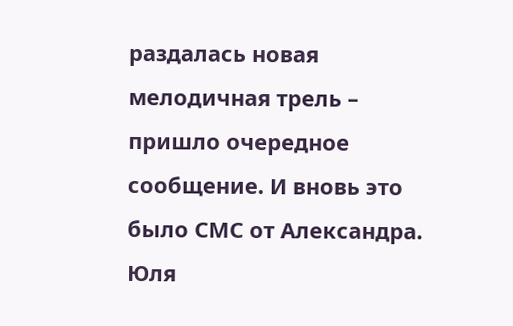раздалась новая мелодичная трель – пришло очередное сообщение. И вновь это было СМС от Александра.
Юля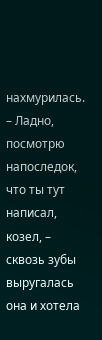нахмурилась.
– Ладно, посмотрю напоследок, что ты тут написал, козел, – сквозь зубы выругалась она и хотела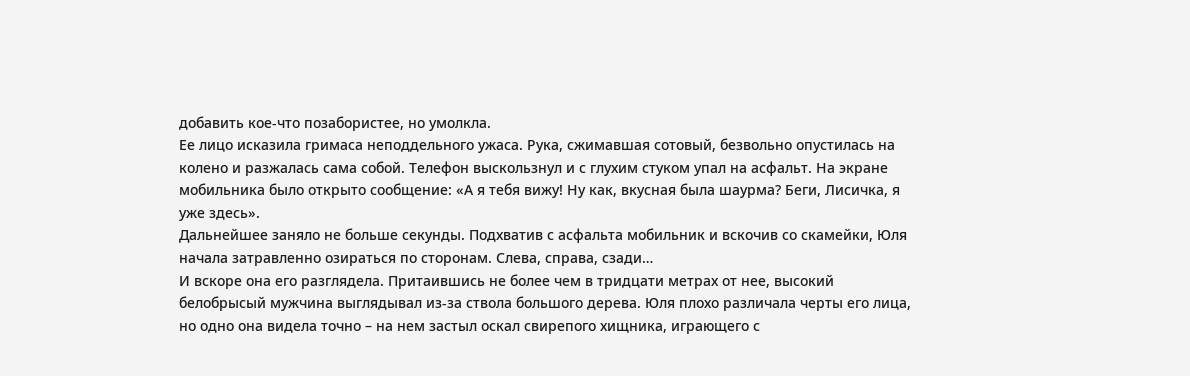добавить кое-что позабористее, но умолкла.
Ее лицо исказила гримаса неподдельного ужаса. Рука, сжимавшая сотовый, безвольно опустилась на колено и разжалась сама собой. Телефон выскользнул и с глухим стуком упал на асфальт. На экране мобильника было открыто сообщение: «А я тебя вижу! Ну как, вкусная была шаурма? Беги, Лисичка, я уже здесь».
Дальнейшее заняло не больше секунды. Подхватив с асфальта мобильник и вскочив со скамейки, Юля начала затравленно озираться по сторонам. Слева, справа, сзади…
И вскоре она его разглядела. Притаившись не более чем в тридцати метрах от нее, высокий белобрысый мужчина выглядывал из-за ствола большого дерева. Юля плохо различала черты его лица, но одно она видела точно – на нем застыл оскал свирепого хищника, играющего с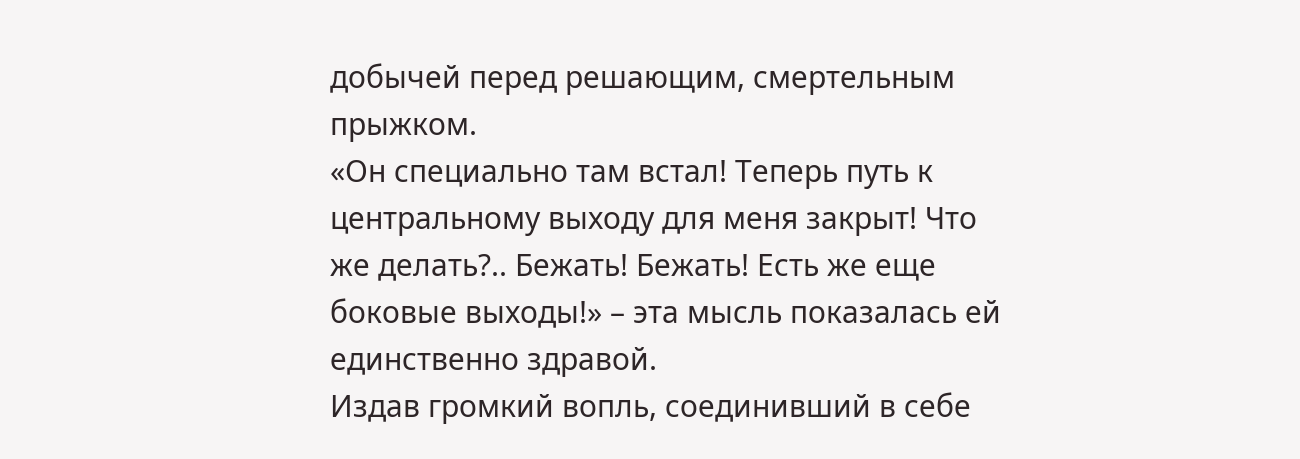добычей перед решающим, смертельным прыжком.
«Он специально там встал! Теперь путь к центральному выходу для меня закрыт! Что же делать?.. Бежать! Бежать! Есть же еще боковые выходы!» – эта мысль показалась ей единственно здравой.
Издав громкий вопль, соединивший в себе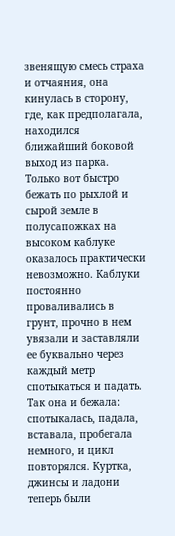звенящую смесь страха и отчаяния, она кинулась в сторону, где, как предполагала, находился ближайший боковой выход из парка. Только вот быстро бежать по рыхлой и сырой земле в полусапожках на высоком каблуке оказалось практически невозможно. Каблуки постоянно проваливались в грунт, прочно в нем увязали и заставляли ее буквально через каждый метр спотыкаться и падать. Так она и бежала: спотыкалась, падала, вставала, пробегала немного, и цикл повторялся. Куртка, джинсы и ладони теперь были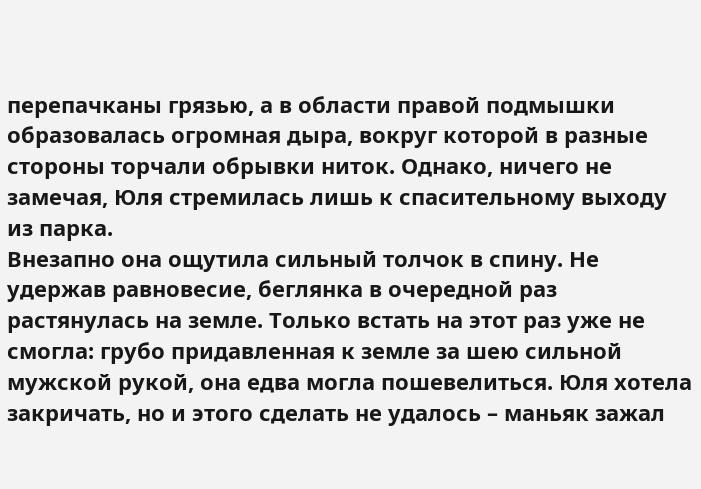перепачканы грязью, а в области правой подмышки образовалась огромная дыра, вокруг которой в разные стороны торчали обрывки ниток. Однако, ничего не замечая, Юля стремилась лишь к спасительному выходу из парка.
Внезапно она ощутила сильный толчок в спину. Не удержав равновесие, беглянка в очередной раз растянулась на земле. Только встать на этот раз уже не смогла: грубо придавленная к земле за шею сильной мужской рукой, она едва могла пошевелиться. Юля хотела закричать, но и этого сделать не удалось – маньяк зажал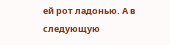ей рот ладонью. А в следующую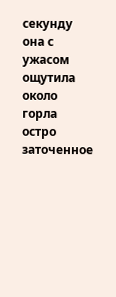секунду она с ужасом ощутила около горла остро заточенное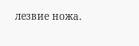лезвие ножа.